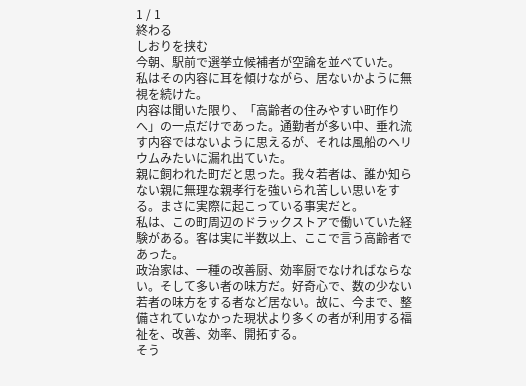1 / 1
終わる
しおりを挟む
今朝、駅前で選挙立候補者が空論を並べていた。
私はその内容に耳を傾けながら、居ないかように無視を続けた。
内容は聞いた限り、「高齢者の住みやすい町作りへ」の一点だけであった。通勤者が多い中、垂れ流す内容ではないように思えるが、それは風船のヘリウムみたいに漏れ出ていた。
親に飼われた町だと思った。我々若者は、誰か知らない親に無理な親孝行を強いられ苦しい思いをする。まさに実際に起こっている事実だと。
私は、この町周辺のドラックストアで働いていた経験がある。客は実に半数以上、ここで言う高齢者であった。
政治家は、一種の改善厨、効率厨でなければならない。そして多い者の味方だ。好奇心で、数の少ない若者の味方をする者など居ない。故に、今まで、整備されていなかった現状より多くの者が利用する福祉を、改善、効率、開拓する。
そう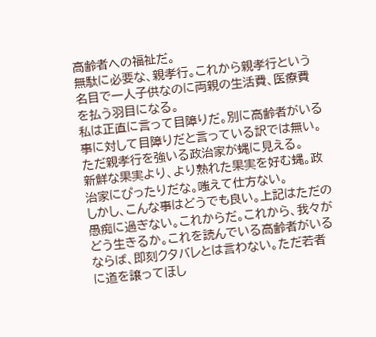高齢者への福祉だ。
無駄に必要な、親孝行。これから親孝行という名目で一人子供なのに両親の生活費、医療費を払う羽目になる。
私は正直に言って目障りだ。別に高齢者がいる事に対して目障りだと言っている訳では無い。ただ親孝行を強いる政治家が蝿に見える。
新鮮な果実より、より熟れた果実を好む蝿。政治家にぴったりだな。嗤えて仕方ない。
しかし、こんな事はどうでも良い。上記はただの愚痴に過ぎない。これからだ。これから、我々がどう生きるか。これを読んでいる高齢者がいるならば、即刻クタバレとは言わない。ただ若者に道を譲ってほし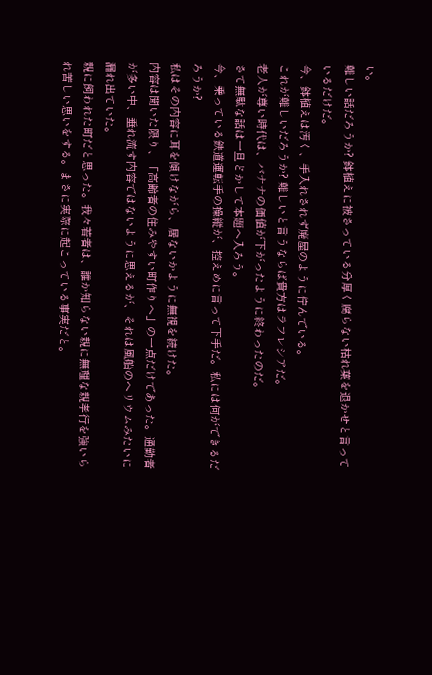い。
難しい話だろうか? 鉢植えに被さっている分厚く腐らない枯れ葉を退かせと言っているだけだ。
今、鉢植えは汚く、手入れされず廃屋のように佇んでいる。
これが難しいだろうか? 難しいと言うならば貴方はラフレシアだ。
老人が尊い時代は、バナナの価値が下がったように終わったのだ。
さて無駄な話は一旦どかして本題へ入ろう。
今、乗っている鉄道運転手の操縦が、控えめに言って下手だ。私には何ができるだろうか?
私はその内容に耳を傾けながら、居ないかように無視を続けた。
内容は聞いた限り、「高齢者の住みやすい町作りへ」の一点だけであった。通勤者が多い中、垂れ流す内容ではないように思えるが、それは風船のヘリウムみたいに漏れ出ていた。
親に飼われた町だと思った。我々若者は、誰か知らない親に無理な親孝行を強いられ苦しい思いをする。まさに実際に起こっている事実だと。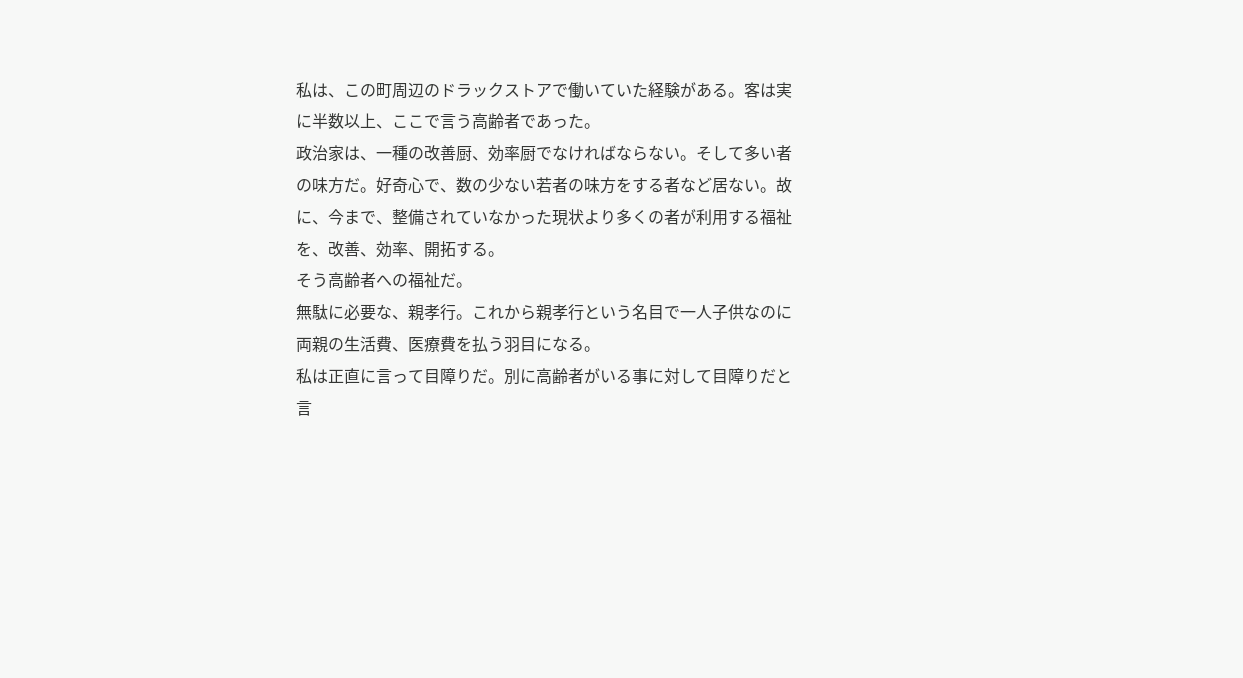私は、この町周辺のドラックストアで働いていた経験がある。客は実に半数以上、ここで言う高齢者であった。
政治家は、一種の改善厨、効率厨でなければならない。そして多い者の味方だ。好奇心で、数の少ない若者の味方をする者など居ない。故に、今まで、整備されていなかった現状より多くの者が利用する福祉を、改善、効率、開拓する。
そう高齢者への福祉だ。
無駄に必要な、親孝行。これから親孝行という名目で一人子供なのに両親の生活費、医療費を払う羽目になる。
私は正直に言って目障りだ。別に高齢者がいる事に対して目障りだと言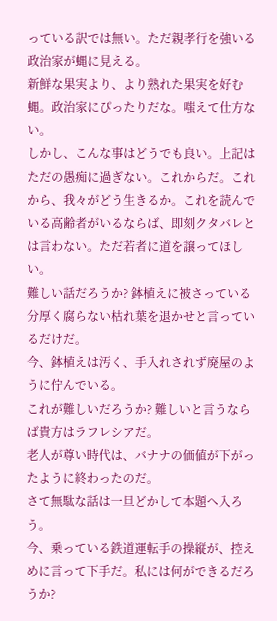っている訳では無い。ただ親孝行を強いる政治家が蝿に見える。
新鮮な果実より、より熟れた果実を好む蝿。政治家にぴったりだな。嗤えて仕方ない。
しかし、こんな事はどうでも良い。上記はただの愚痴に過ぎない。これからだ。これから、我々がどう生きるか。これを読んでいる高齢者がいるならば、即刻クタバレとは言わない。ただ若者に道を譲ってほしい。
難しい話だろうか? 鉢植えに被さっている分厚く腐らない枯れ葉を退かせと言っているだけだ。
今、鉢植えは汚く、手入れされず廃屋のように佇んでいる。
これが難しいだろうか? 難しいと言うならば貴方はラフレシアだ。
老人が尊い時代は、バナナの価値が下がったように終わったのだ。
さて無駄な話は一旦どかして本題へ入ろう。
今、乗っている鉄道運転手の操縦が、控えめに言って下手だ。私には何ができるだろうか?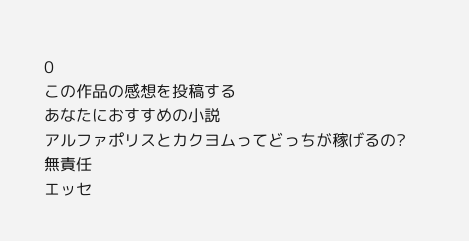0
この作品の感想を投稿する
あなたにおすすめの小説
アルファポリスとカクヨムってどっちが稼げるの?
無責任
エッセ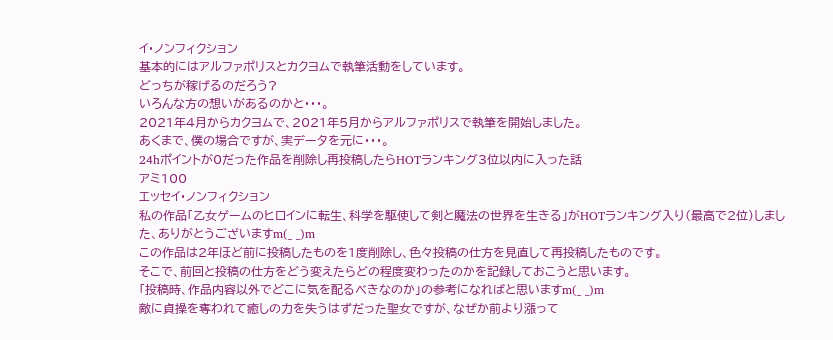イ・ノンフィクション
基本的にはアルファポリスとカクヨムで執筆活動をしています。
どっちが稼げるのだろう?
いろんな方の想いがあるのかと・・・。
2021年4月からカクヨムで、2021年5月からアルファポリスで執筆を開始しました。
あくまで、僕の場合ですが、実データを元に・・・。
24hポイントが0だった作品を削除し再投稿したらHOTランキング3位以内に入った話
アミ100
エッセイ・ノンフィクション
私の作品「乙女ゲームのヒロインに転生、科学を駆使して剣と魔法の世界を生きる」がHOTランキング入り(最高で2位)しました、ありがとうございますm(_ _)m
この作品は2年ほど前に投稿したものを1度削除し、色々投稿の仕方を見直して再投稿したものです。
そこで、前回と投稿の仕方をどう変えたらどの程度変わったのかを記録しておこうと思います。
「投稿時、作品内容以外でどこに気を配るべきなのか」の参考になればと思いますm(_ _)m
敵に貞操を奪われて癒しの力を失うはずだった聖女ですが、なぜか前より漲って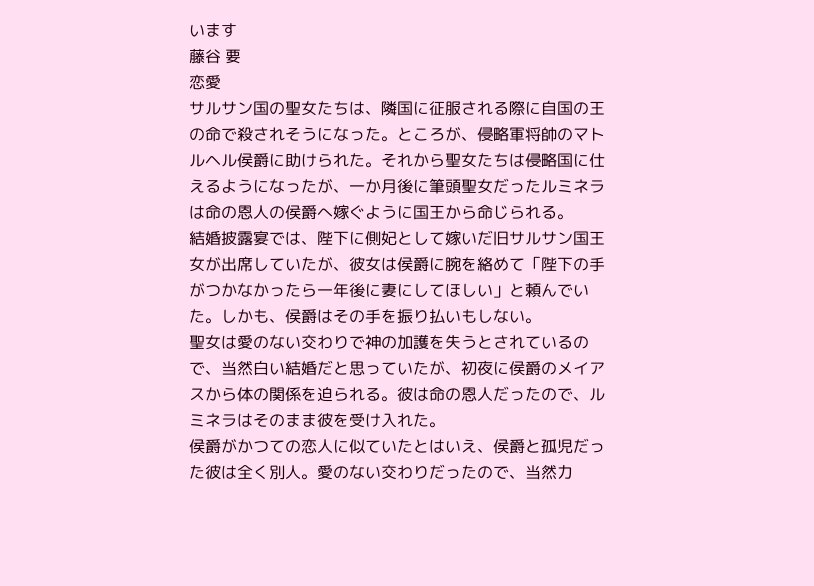います
藤谷 要
恋愛
サルサン国の聖女たちは、隣国に征服される際に自国の王の命で殺されそうになった。ところが、侵略軍将帥のマトルヘル侯爵に助けられた。それから聖女たちは侵略国に仕えるようになったが、一か月後に筆頭聖女だったルミネラは命の恩人の侯爵へ嫁ぐように国王から命じられる。
結婚披露宴では、陛下に側妃として嫁いだ旧サルサン国王女が出席していたが、彼女は侯爵に腕を絡めて「陛下の手がつかなかったら一年後に妻にしてほしい」と頼んでいた。しかも、侯爵はその手を振り払いもしない。
聖女は愛のない交わりで神の加護を失うとされているので、当然白い結婚だと思っていたが、初夜に侯爵のメイアスから体の関係を迫られる。彼は命の恩人だったので、ルミネラはそのまま彼を受け入れた。
侯爵がかつての恋人に似ていたとはいえ、侯爵と孤児だった彼は全く別人。愛のない交わりだったので、当然力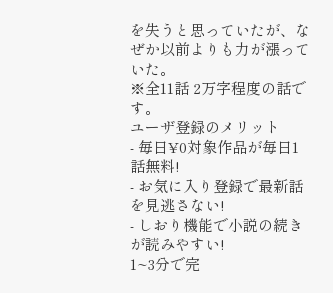を失うと思っていたが、なぜか以前よりも力が漲っていた。
※全11話 2万字程度の話です。
ユーザ登録のメリット
- 毎日¥0対象作品が毎日1話無料!
- お気に入り登録で最新話を見逃さない!
- しおり機能で小説の続きが読みやすい!
1~3分で完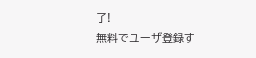了!
無料でユーザ登録す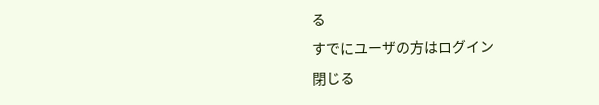る
すでにユーザの方はログイン
閉じる